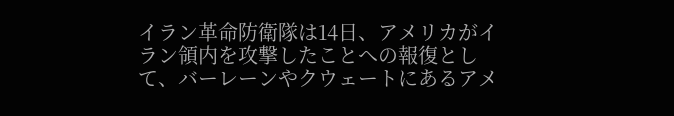イラン革命防衛隊は14日、アメリカがイラン領内を攻撃したことへの報復として、バーレーンやクウェートにあるアメ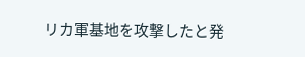リカ軍基地を攻撃したと発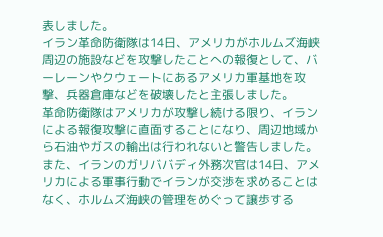表しました。
イラン革命防衛隊は14日、アメリカがホルムズ海峡周辺の施設などを攻撃したことへの報復として、バーレーンやクウェートにあるアメリカ軍基地を攻撃、兵器倉庫などを破壊したと主張しました。
革命防衛隊はアメリカが攻撃し続ける限り、イランによる報復攻撃に直面することになり、周辺地域から石油やガスの輸出は行われないと警告しました。
また、イランのガリババディ外務次官は14日、アメリカによる軍事行動でイランが交渉を求めることはなく、ホルムズ海峡の管理をめぐって譲歩する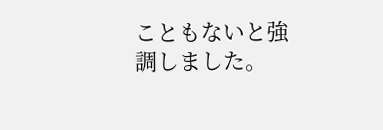こともないと強調しました。